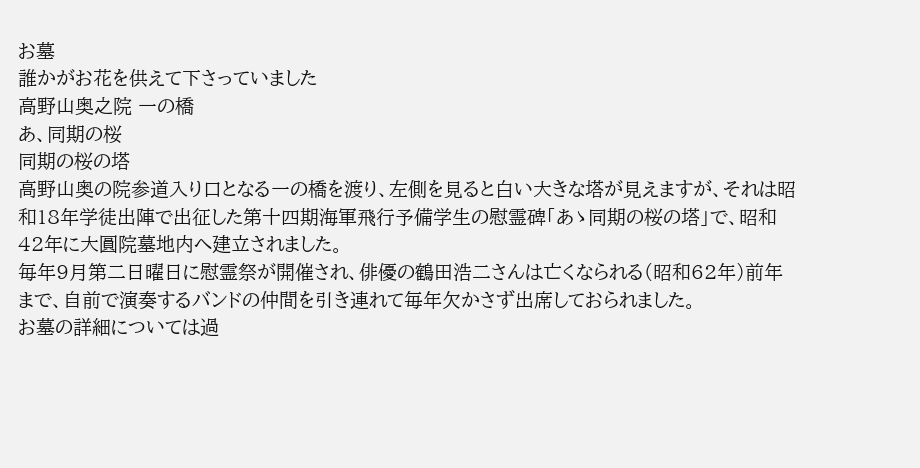お墓
誰かがお花を供えて下さっていました
高野山奥之院 一の橋
あ、同期の桜
同期の桜の塔
高野山奥の院参道入り口となる一の橋を渡り、左側を見ると白い大きな塔が見えますが、それは昭和18年学徒出陣で出征した第十四期海軍飛行予備学生の慰霊碑「あゝ同期の桜の塔」で、昭和42年に大圓院墓地内へ建立されました。
毎年9月第二日曜日に慰霊祭が開催され、俳優の鶴田浩二さんは亡くなられる(昭和62年)前年まで、自前で演奏するバンドの仲間を引き連れて毎年欠かさず出席しておられました。
お墓の詳細については過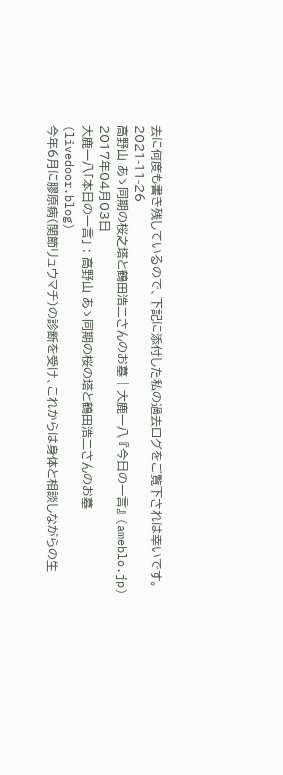去に何度も書き残しているので、下記に添付した私の過去ログをご覧下されは幸いです。
2021-11-26
高野山 あゝ同期の桜之塔と鶴田浩二さんのお墓 | 大鹿一八 『今日の一言』 (ameblo.jp)
2017年04月03日
大鹿一八「本日の一言」 : 高野山 あゝ同期の桜の塔と鶴田浩二さんのお墓 (livedoor.blog)
今年6月に膠原病(関節リュウマチ)の診断を受け、これからは身体と相談しながらの生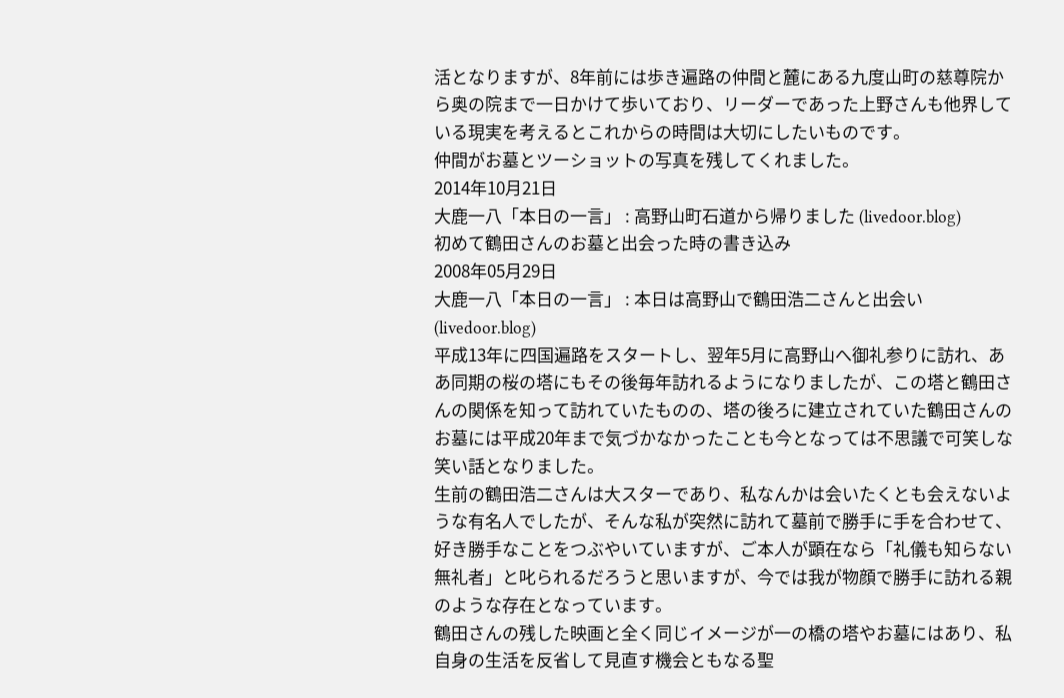活となりますが、8年前には歩き遍路の仲間と麓にある九度山町の慈尊院から奥の院まで一日かけて歩いており、リーダーであった上野さんも他界している現実を考えるとこれからの時間は大切にしたいものです。
仲間がお墓とツーショットの写真を残してくれました。
2014年10月21日
大鹿一八「本日の一言」 : 高野山町石道から帰りました (livedoor.blog)
初めて鶴田さんのお墓と出会った時の書き込み
2008年05月29日
大鹿一八「本日の一言」 : 本日は高野山で鶴田浩二さんと出会い (livedoor.blog)
平成13年に四国遍路をスタートし、翌年5月に高野山へ御礼参りに訪れ、ああ同期の桜の塔にもその後毎年訪れるようになりましたが、この塔と鶴田さんの関係を知って訪れていたものの、塔の後ろに建立されていた鶴田さんのお墓には平成20年まで気づかなかったことも今となっては不思議で可笑しな笑い話となりました。
生前の鶴田浩二さんは大スターであり、私なんかは会いたくとも会えないような有名人でしたが、そんな私が突然に訪れて墓前で勝手に手を合わせて、好き勝手なことをつぶやいていますが、ご本人が顕在なら「礼儀も知らない無礼者」と叱られるだろうと思いますが、今では我が物顔で勝手に訪れる親のような存在となっています。
鶴田さんの残した映画と全く同じイメージが一の橋の塔やお墓にはあり、私自身の生活を反省して見直す機会ともなる聖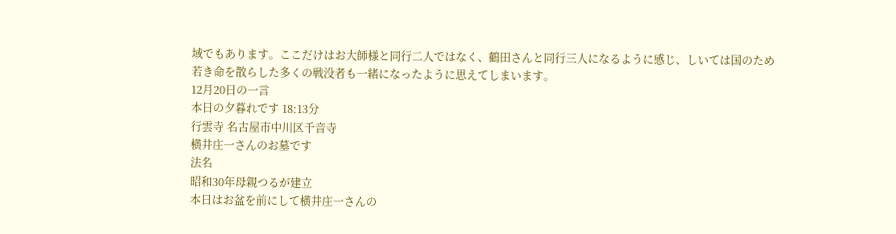域でもあります。ここだけはお大師様と同行二人ではなく、鶴田さんと同行三人になるように感じ、しいては国のため若き命を散らした多くの戦没者も一緒になったように思えてしまいます。
12月20日の一言
本日の夕暮れです 18:13分
行雲寺 名古屋市中川区千音寺
横井庄一さんのお墓です
法名
昭和30年母親つるが建立
本日はお盆を前にして横井庄一さんの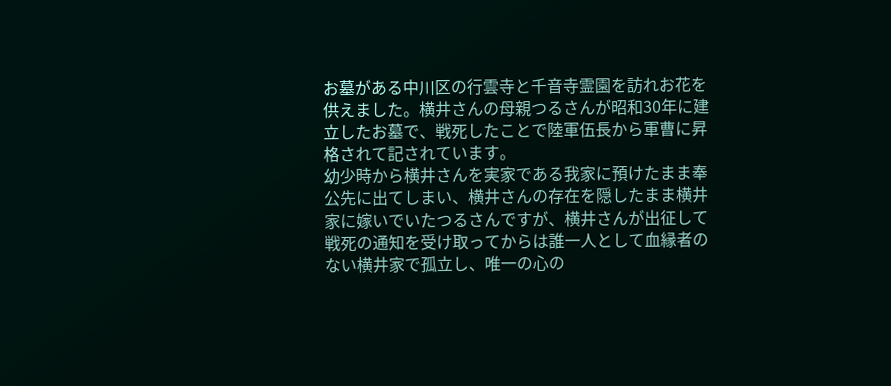お墓がある中川区の行雲寺と千音寺霊園を訪れお花を供えました。横井さんの母親つるさんが昭和30年に建立したお墓で、戦死したことで陸軍伍長から軍曹に昇格されて記されています。
幼少時から横井さんを実家である我家に預けたまま奉公先に出てしまい、横井さんの存在を隠したまま横井家に嫁いでいたつるさんですが、横井さんが出征して戦死の通知を受け取ってからは誰一人として血縁者のない横井家で孤立し、唯一の心の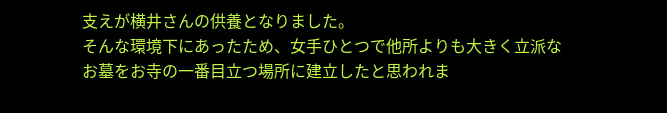支えが横井さんの供養となりました。
そんな環境下にあったため、女手ひとつで他所よりも大きく立派なお墓をお寺の一番目立つ場所に建立したと思われま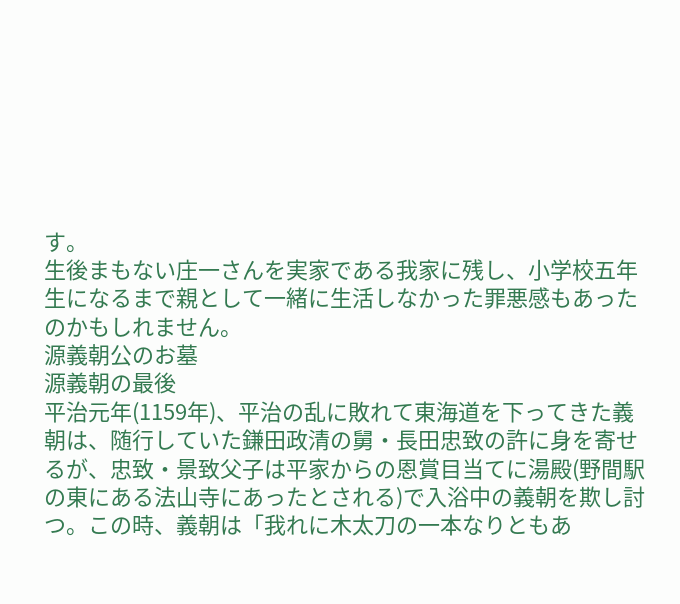す。
生後まもない庄一さんを実家である我家に残し、小学校五年生になるまで親として一緒に生活しなかった罪悪感もあったのかもしれません。
源義朝公のお墓
源義朝の最後
平治元年(1159年)、平治の乱に敗れて東海道を下ってきた義朝は、随行していた鎌田政清の舅・長田忠致の許に身を寄せるが、忠致・景致父子は平家からの恩賞目当てに湯殿(野間駅の東にある法山寺にあったとされる)で入浴中の義朝を欺し討つ。この時、義朝は「我れに木太刀の一本なりともあ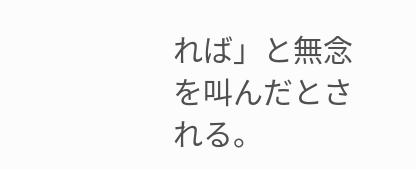れば」と無念を叫んだとされる。